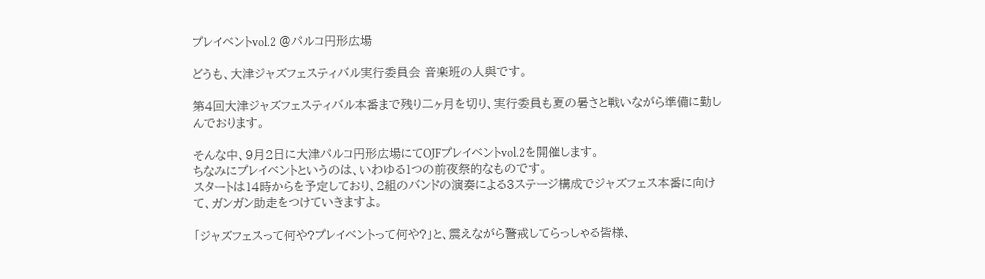プレイベントvol.2 @パルコ円形広場

どうも、大津ジャズフェスティバル実行委員会 音楽班の人與です。

第4回大津ジャズフェスティバル本番まで残り二ヶ月を切り、実行委員も夏の暑さと戦いながら準備に勤しんでおります。

そんな中、9月2日に大津パルコ円形広場にてOJFプレイベントvol.2を開催します。
ちなみにプレイベントというのは、いわゆる1つの前夜祭的なものです。
スタートは14時からを予定しており、2組のバンドの演奏による3ステージ構成でジャズフェス本番に向けて、ガンガン助走をつけていきますよ。

「ジャズフェスって何や?プレイベントって何や?」と、震えながら警戒してらっしゃる皆様、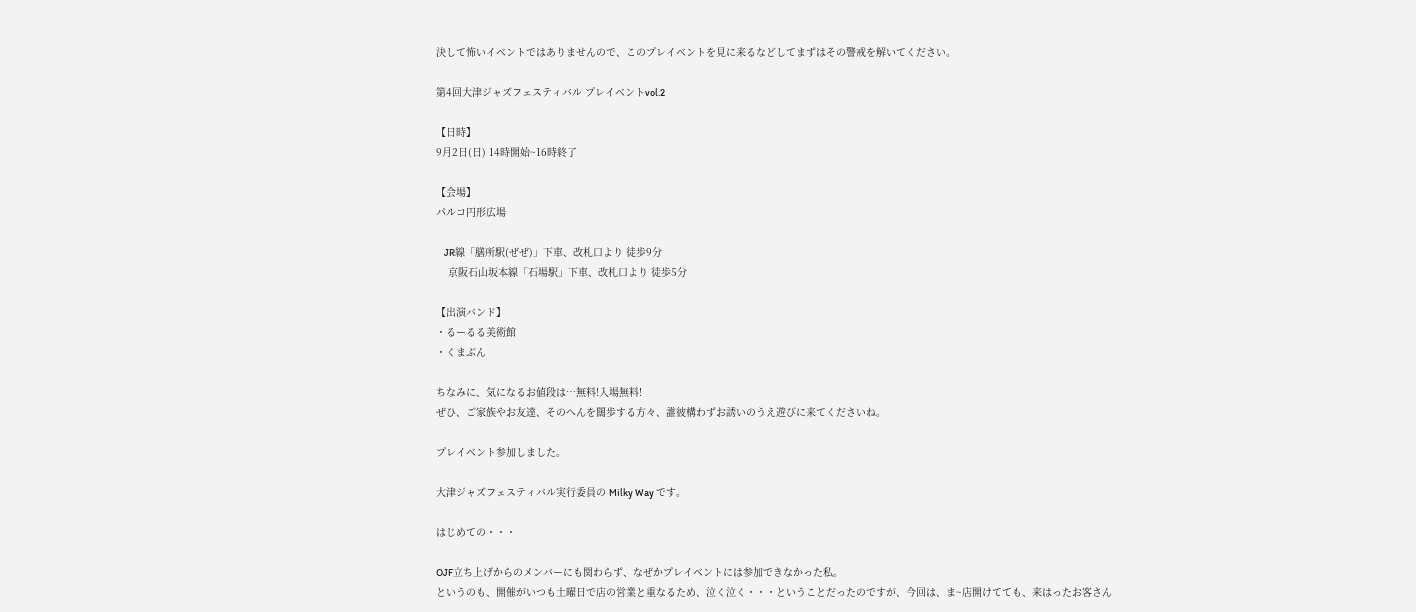決して怖いイベントではありませんので、このプレイベントを見に来るなどしてまずはその警戒を解いてください。

第4回大津ジャズフェスティバル プレイベントvol.2

【日時】
9月2日(日) 14時開始~16時終了

【会場】
パルコ円形広場

    JR線「膳所駅(ぜぜ)」下車、改札口より 徒歩9分
    京阪石山坂本線「石場駅」下車、改札口より 徒歩5分

【出演バンド】
・るーるる美術館
・くまぶん

ちなみに、気になるお値段は…無料!入場無料!
ぜひ、ご家族やお友達、そのへんを闊歩する方々、誰彼構わずお誘いのうえ遊びに来てくださいね。

プレイベント参加しました。

大津ジャズフェスティバル実行委員の Milky Way です。

はじめての・・・

OJF立ち上げからのメンバーにも関わらず、なぜかプレイベントには参加できなかった私。
というのも、開催がいつも土曜日で店の営業と重なるため、泣く泣く・・・ということだったのですが、今回は、ま~店開けてても、来はったお客さん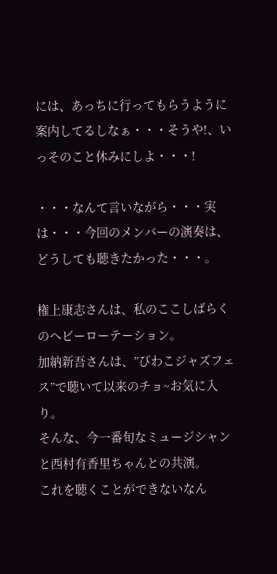には、あっちに行ってもらうように案内してるしなぁ・・・そうや!、いっそのこと休みにしよ・・・!

・・・なんて言いながら・・・実は・・・今回のメンバーの演奏は、どうしても聴きたかった・・・。

権上康志さんは、私のここしばらくのヘビーローテーション。
加納新吾さんは、”びわこジャズフェス”で聴いて以来のチョ~お気に入り。
そんな、今一番旬なミュージシャンと西村有香里ちゃんとの共演。
これを聴くことができないなん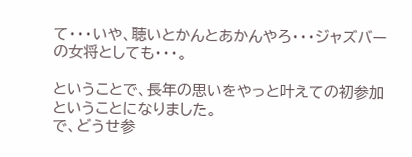て・・・いや、聴いとかんとあかんやろ・・・ジャズバーの女将としても・・・。

ということで、長年の思いをやっと叶えての初参加ということになりました。
で、どうせ参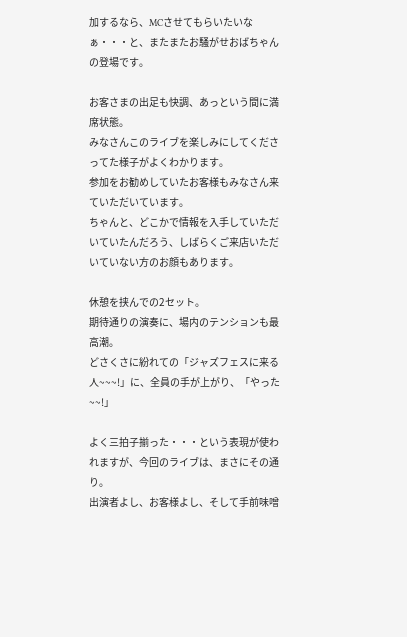加するなら、MCさせてもらいたいなぁ・・・と、またまたお騒がせおばちゃんの登場です。

お客さまの出足も快調、あっという間に満席状態。
みなさんこのライブを楽しみにしてくださってた様子がよくわかります。
参加をお勧めしていたお客様もみなさん来ていただいています。
ちゃんと、どこかで情報を入手していただいていたんだろう、しばらくご来店いただいていない方のお顔もあります。

休憩を挟んでの2セット。
期待通りの演奏に、場内のテンションも最高潮。
どさくさに紛れての「ジャズフェスに来る人~~~!」に、全員の手が上がり、「やった~~!」

よく三拍子揃った・・・という表現が使われますが、今回のライブは、まさにその通り。
出演者よし、お客様よし、そして手前味噌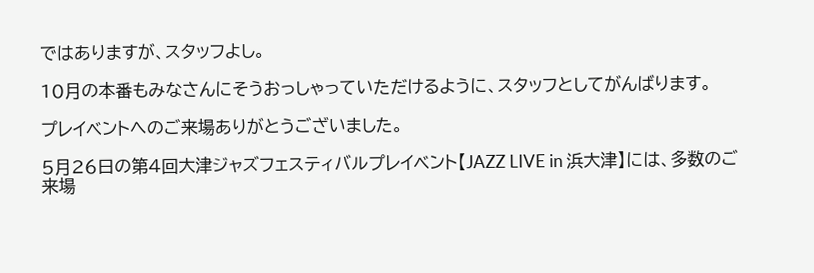ではありますが、スタッフよし。

10月の本番もみなさんにそうおっしゃっていただけるように、スタッフとしてがんばります。

プレイベントへのご来場ありがとうございました。

5月26日の第4回大津ジャズフェスティバルプレイベント【JAZZ LIVE in 浜大津】には、多数のご来場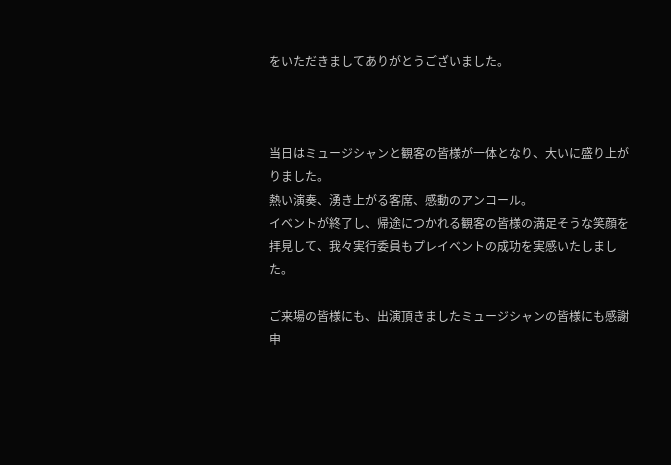をいただきましてありがとうございました。



当日はミュージシャンと観客の皆様が一体となり、大いに盛り上がりました。
熱い演奏、湧き上がる客席、感動のアンコール。
イベントが終了し、帰途につかれる観客の皆様の満足そうな笑顔を拝見して、我々実行委員もプレイベントの成功を実感いたしました。

ご来場の皆様にも、出演頂きましたミュージシャンの皆様にも感謝申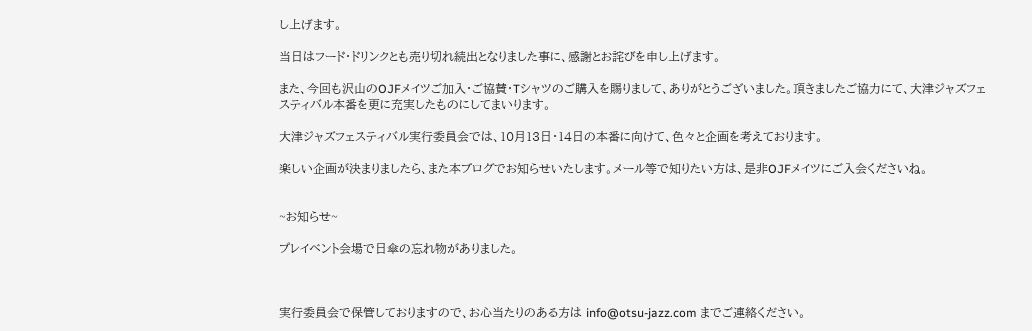し上げます。

当日はフード・ドリンクとも売り切れ続出となりました事に、感謝とお詫びを申し上げます。

また、今回も沢山のOJFメイツご加入・ご協賛・Tシャツのご購入を賜りまして、ありがとうございました。頂きましたご協力にて、大津ジャズフェスティバル本番を更に充実したものにしてまいります。

大津ジャズフェスティバル実行委員会では、10月13日・14日の本番に向けて、色々と企画を考えております。

楽しい企画が決まりましたら、また本ブログでお知らせいたします。メール等で知りたい方は、是非OJFメイツにご入会くださいね。


~お知らせ~

プレイベント会場で日傘の忘れ物がありました。



実行委員会で保管しておりますので、お心当たりのある方は info@otsu-jazz.com までご連絡ください。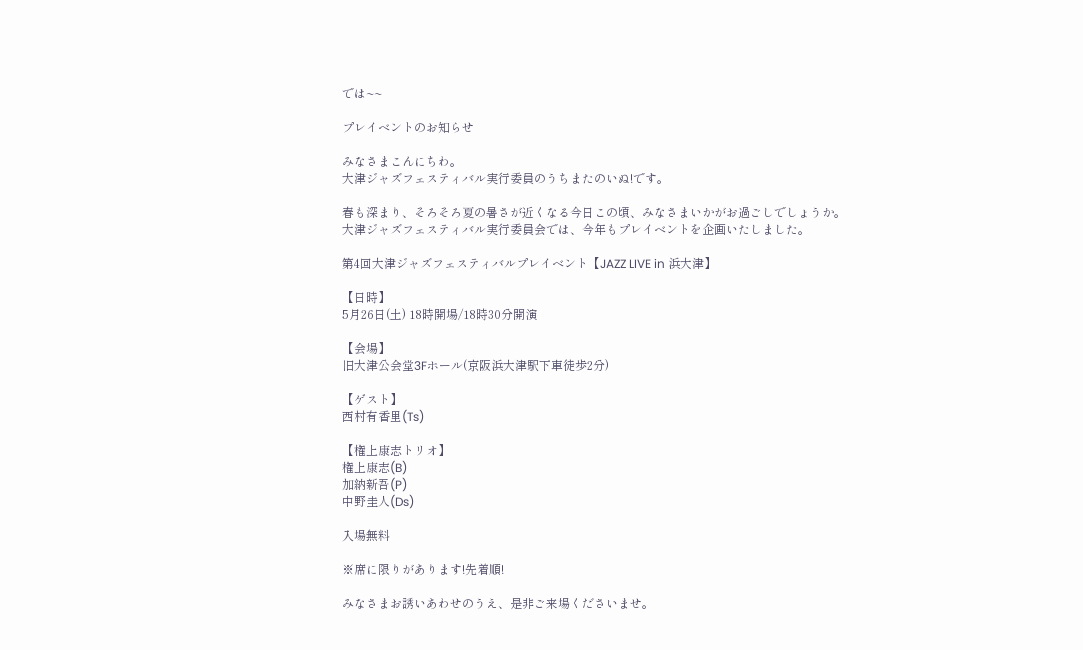では~~

プレイベントのお知らせ

みなさまこんにちわ。
大津ジャズフェスティバル実行委員のうちまたのいぬ!です。

春も深まり、そろそろ夏の暑さが近くなる今日この頃、みなさまいかがお過ごしでしょうか。
大津ジャズフェスティバル実行委員会では、今年もプレイベントを企画いたしました。

第4回大津ジャズフェスティバルプレイベント【JAZZ LIVE in 浜大津】

【日時】
5月26日(土) 18時開場/18時30分開演

【会場】
旧大津公会堂3Fホール(京阪浜大津駅下車徒歩2分)

【ゲスト】
西村有香里(Ts)

【権上康志トリオ】
権上康志(B)
加納新吾(P)
中野圭人(Ds)

入場無料

※席に限りがあります!先着順!

みなさまお誘いあわせのうえ、是非ご来場くださいませ。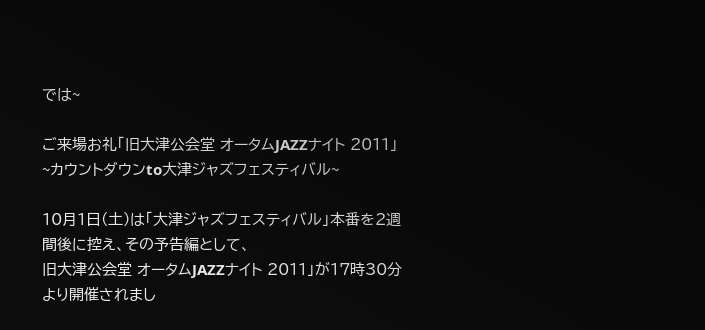では~

ご来場お礼「旧大津公会堂 オータムJAZZナイト 2011」~カウントダウンto大津ジャズフェスティバル~

10月1日(土)は「大津ジャズフェスティバル」本番を2週間後に控え、その予告編として、
旧大津公会堂 オータムJAZZナイト 2011」が17時30分より開催されまし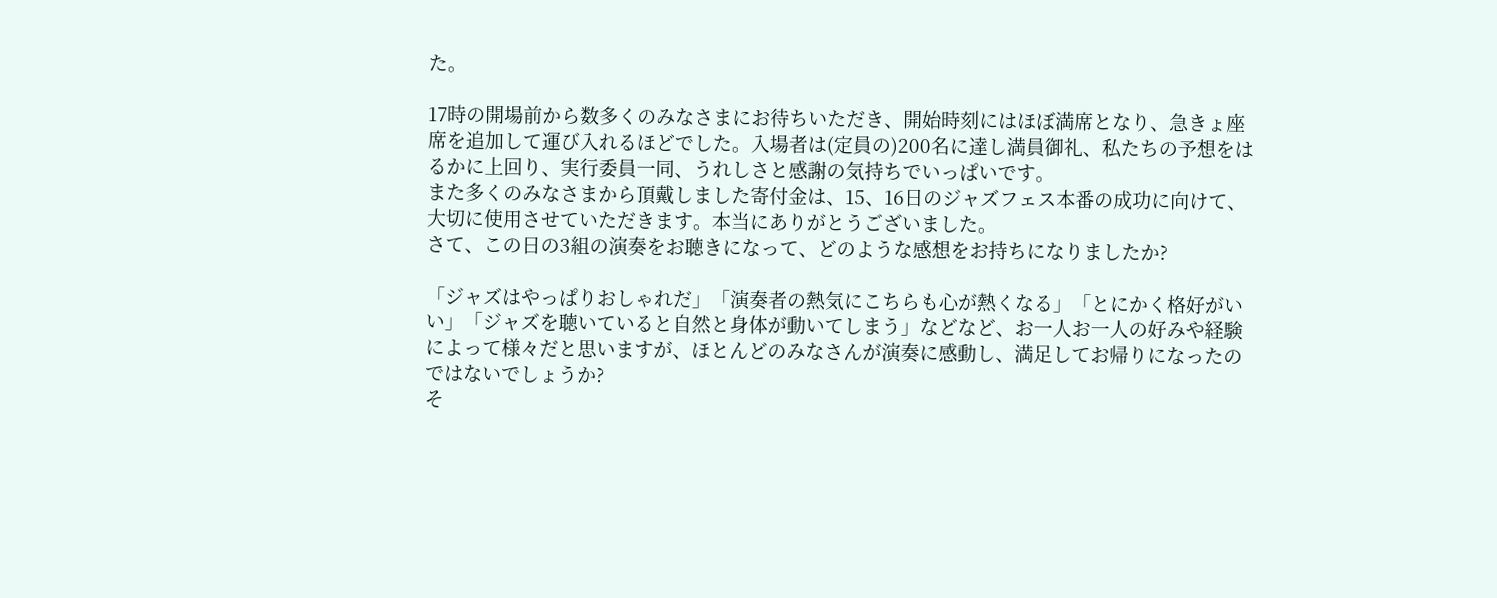た。

17時の開場前から数多くのみなさまにお待ちいただき、開始時刻にはほぼ満席となり、急きょ座席を追加して運び入れるほどでした。入場者は(定員の)200名に達し満員御礼、私たちの予想をはるかに上回り、実行委員一同、うれしさと感謝の気持ちでいっぱいです。
また多くのみなさまから頂戴しました寄付金は、15、16日のジャズフェス本番の成功に向けて、大切に使用させていただきます。本当にありがとうございました。
さて、この日の3組の演奏をお聴きになって、どのような感想をお持ちになりましたか?

「ジャズはやっぱりおしゃれだ」「演奏者の熱気にこちらも心が熱くなる」「とにかく格好がいい」「ジャズを聴いていると自然と身体が動いてしまう」などなど、お一人お一人の好みや経験によって様々だと思いますが、ほとんどのみなさんが演奏に感動し、満足してお帰りになったのではないでしょうか?
そ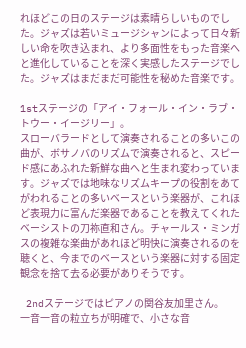れほどこの日のステージは素晴らしいものでした。ジャズは若いミュージシャンによって日々新しい命を吹き込まれ、より多面性をもった音楽へと進化していることを深く実感したステージでした。ジャズはまだまだ可能性を秘めた音楽です。

1stステージの「アイ・フォール・イン・ラブ・トウー・イージリー」。
スローバラードとして演奏されることの多いこの曲が、ボサノバのリズムで演奏されると、スピード感にあふれた新鮮な曲へと生まれ変わっています。ジャズでは地味なリズムキープの役割をあてがわれることの多いベースという楽器が、これほど表現力に富んだ楽器であることを教えてくれたベーシストの刀祢直和さん。チャールス・ミンガスの複雑な楽曲があれほど明快に演奏されるのを聴くと、今までのベースという楽器に対する固定観念を捨て去る必要がありそうです。

 2ndステージではピアノの関谷友加里さん。
一音一音の粒立ちが明確で、小さな音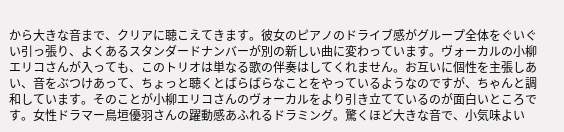から大きな音まで、クリアに聴こえてきます。彼女のピアノのドライブ感がグループ全体をぐいぐい引っ張り、よくあるスタンダードナンバーが別の新しい曲に変わっています。ヴォーカルの小柳エリコさんが入っても、このトリオは単なる歌の伴奏はしてくれません。お互いに個性を主張しあい、音をぶつけあって、ちょっと聴くとばらばらなことをやっているようなのですが、ちゃんと調和しています。そのことが小柳エリコさんのヴォーカルをより引き立てているのが面白いところです。女性ドラマー鳥垣優羽さんの躍動感あふれるドラミング。驚くほど大きな音で、小気味よい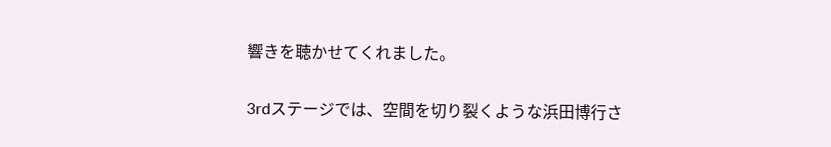響きを聴かせてくれました。

3rdステージでは、空間を切り裂くような浜田博行さ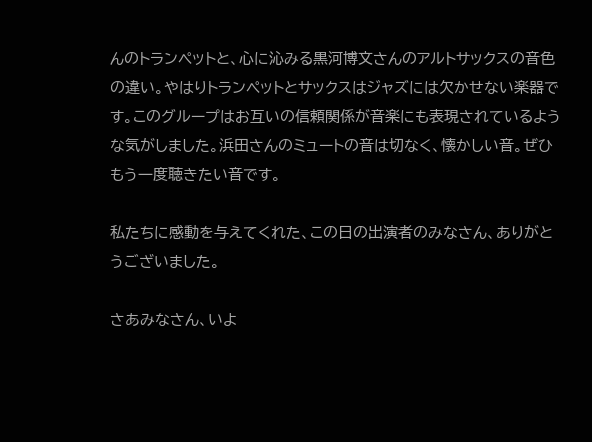んのトランペットと、心に沁みる黒河博文さんのアルトサックスの音色の違い。やはりトランペットとサックスはジャズには欠かせない楽器です。このグループはお互いの信頼関係が音楽にも表現されているような気がしました。浜田さんのミュートの音は切なく、懐かしい音。ぜひもう一度聴きたい音です。

私たちに感動を与えてくれた、この日の出演者のみなさん、ありがとうございました。

さあみなさん、いよ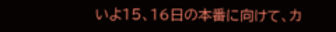いよ15、16日の本番に向けて、カ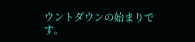ウントダウンの始まりです。